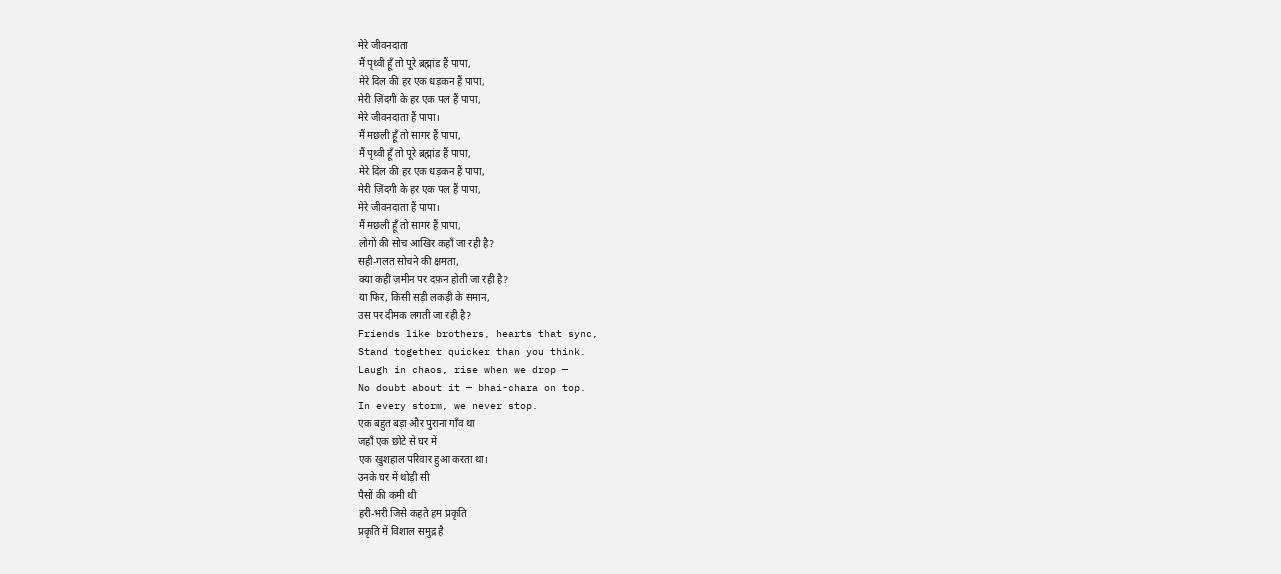मेरे जीवनदाता
मैं पृथ्वी हूँ तो पूरे ब्रह्मांड हैं पापा,
मेरे दिल की हर एक धड़कन हैं पापा,
मेरी ज़िंदगी के हर एक पल हैं पापा,
मेरे जीवनदाता हैं पापा।
मैं मछली हूँ तो सागर हैं पापा,
मैं पृथ्वी हूँ तो पूरे ब्रह्मांड हैं पापा,
मेरे दिल की हर एक धड़कन हैं पापा,
मेरी ज़िंदगी के हर एक पल हैं पापा,
मेरे जीवनदाता हैं पापा।
मैं मछली हूँ तो सागर हैं पापा,
लोगों की सोच आखिर कहाँ जा रही है?
सही-गलत सोचने की क्षमता,
क्या कहीं ज़मीन पर दफ़न होती जा रही है?
या फिर, किसी सड़ी लकड़ी के समान,
उस पर दीमक लगती जा रही है?
Friends like brothers, hearts that sync,
Stand together quicker than you think.
Laugh in chaos, rise when we drop —
No doubt about it — bhai-chara on top.
In every storm, we never stop.
एक बहुत बड़ा और पुराना गाँव था
जहाँ एक छोटे से घर में
एक खुशहाल परिवार हुआ करता था।
उनके घर में थोड़ी सी
पैसों की कमी थी
हरी-भरी जिसे कहते हम प्रकृति
प्रकृति में विशाल समुद्र है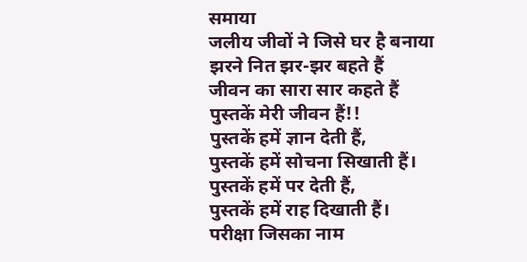समाया
जलीय जीवों ने जिसे घर है बनाया
झरने नित झर-झर बहते हैं
जीवन का सारा सार कहते हैं
पुस्तकें मेरी जीवन हैं!!
पुस्तकें हमें ज्ञान देती हैं,
पुस्तकें हमें सोचना सिखाती हैं।
पुस्तकें हमें पर देती हैं,
पुस्तकें हमें राह दिखाती हैं।
परीक्षा जिसका नाम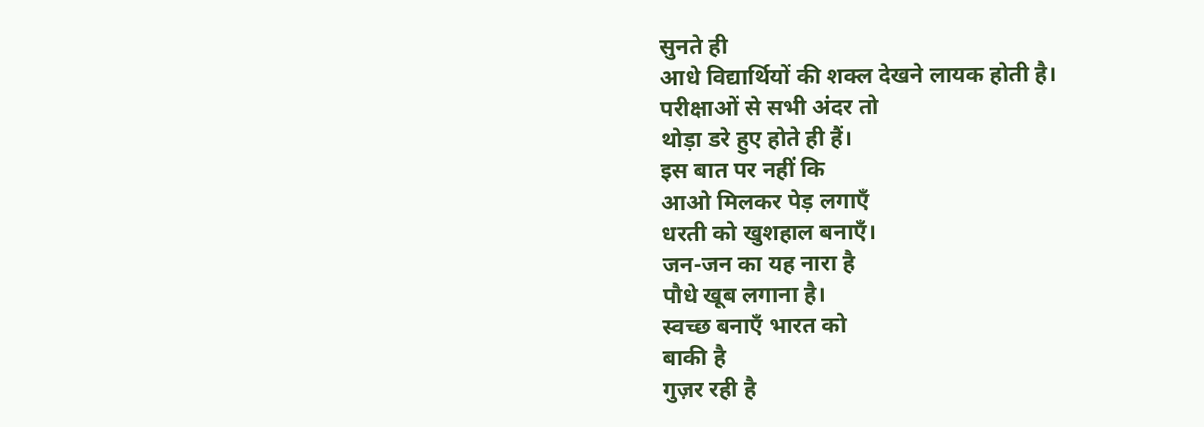सुनते ही
आधे विद्यार्थियों की शक्ल देखने लायक होती है।
परीक्षाओं से सभी अंदर तो
थोड़ा डरे हुए होते ही हैं।
इस बात पर नहीं कि
आओ मिलकर पेड़ लगाएँ
धरती को खुशहाल बनाएँ।
जन-जन का यह नारा है
पौधे खूब लगाना है।
स्वच्छ बनाएँ भारत को
बाकी है
गुज़र रही है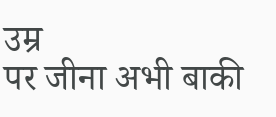उम्र
पर जीना अभी बाकी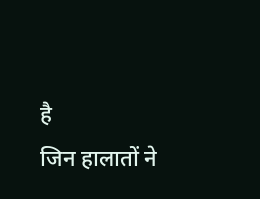है
जिन हालातों ने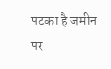पटका है जमीन पर